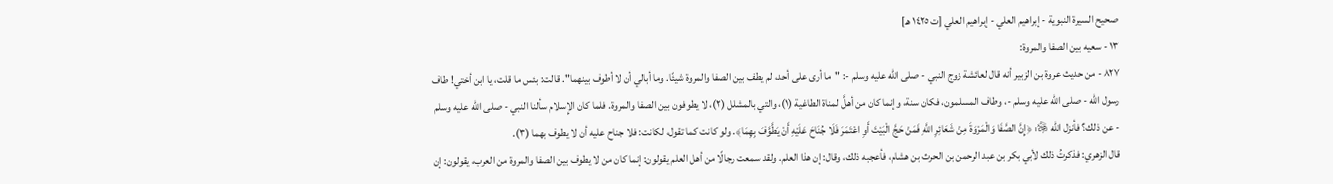صحيح السيرة النبوية - إبراهيم العلي - إبراهيم العلي [ت ١٤٢٥ هـ]
١٣ - سعيه بين الصفا والمروة:
٨٢٧ - من حديث عروة بن الزبير أنه قال لعائشة زوج النبي - صلى الله عليه وسلم -: "ما أرى على أحد، لم يطف بين الصفا والمروة شيئًا. وما أبالي أن لا أطوف بينهما". قالت: بئس ما قلت، يا ابن أختي! طاف رسول الله - صلى الله عليه وسلم -، وطاف المسلمون، فكان سنة، وإنما كان من أهلَّ لمناة الطاغية (١)، والتي بالمشلل (٢)، لا يطوفون بين الصفا والمروة. فلما كان الإِسلام سألنا النبي - صلى الله عليه وسلم - عن ذلك؟ فأنزل الله ﷿: ﴿إِنَّ الصَّفَا وَالْمَرْوَةَ مِنْ شَعَائِرِ اللَّهِ فَمَنْ حَجَّ الْبَيْتَ أَوِ اعْتَمَرَ فَلَا جُنَاحَ عَلَيْهِ أَنْ يَطَّوَّفَ بِهِمَا﴾. ولو كانت كما تقول، لكانت: فلا جناح عليه أن لا يطوف بهما (٣).
قال الزهري: فذكرتُ ذلك لأبي بكر بن عبد الرحمن بن الحرث بن هشام، فأعجبه ذلك، وقال: إن هذا العلم. ولقد سمعت رجالًا من أهل العلم يقولون: إنما كان من لا يطوف بين الصفا والمروة من العرب، يقولون: إن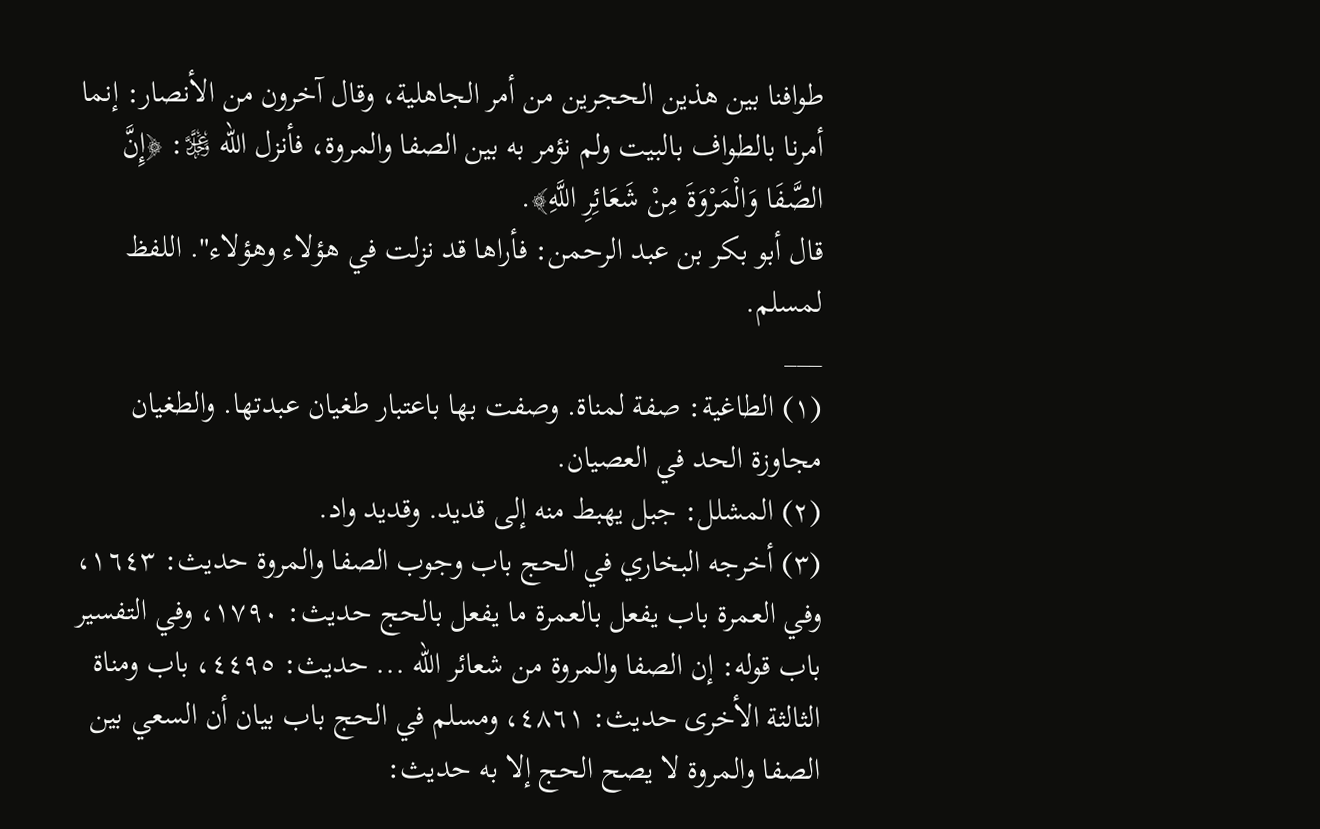طوافنا بين هذين الحجرين من أمر الجاهلية، وقال آخرون من الأنصار: إنما أمرنا بالطواف بالبيت ولم نؤمر به بين الصفا والمروة، فأنزل الله ﷿: ﴿إِنَّ الصَّفَا وَالْمَرْوَةَ مِنْ شَعَائِرِ اللَّهِ﴾.
قال أبو بكر بن عبد الرحمن: فأراها قد نزلت في هؤلاء وهؤلاء". اللفظ لمسلم.
___
(١) الطاغية: صفة لمناة. وصفت بها باعتبار طغيان عبدتها. والطغيان مجاوزة الحد في العصيان.
(٢) المشلل: جبل يهبط منه إلى قديد. وقديد واد.
(٣) أخرجه البخاري في الحج باب وجوب الصفا والمروة حديث: ١٦٤٣، وفي العمرة باب يفعل بالعمرة ما يفعل بالحج حديث: ١٧٩٠، وفي التفسير باب قوله: إن الصفا والمروة من شعائر الله ... حديث: ٤٤٩٥، باب ومناة الثالثة الأخرى حديث: ٤٨٦١، ومسلم في الحج باب بيان أن السعي بين الصفا والمروة لا يصح الحج إلا به حديث: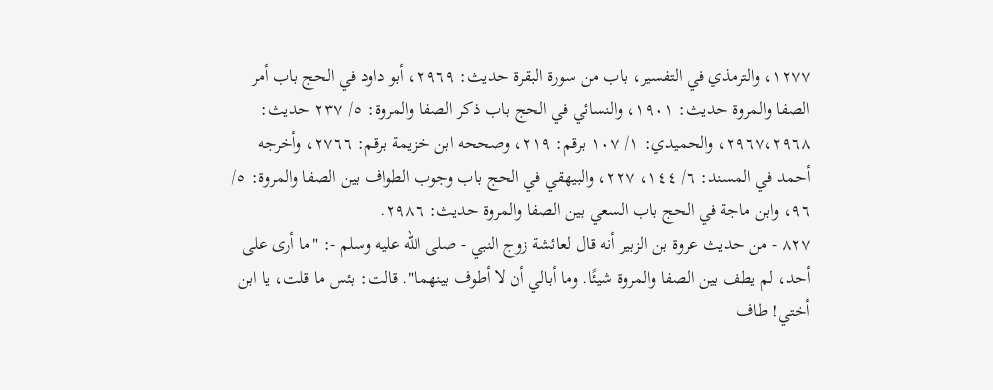١٢٧٧، والترمذي في التفسير، باب من سورة البقرة حديث: ٢٩٦٩، أبو داود في الحج باب أمر الصفا والمروة حديث: ١٩٠١، والنسائي في الحج باب ذكر الصفا والمروة: ٥/ ٢٣٧ حديث: ٢٩٦٧،٢٩٦٨، والحميدي: ١/ ١٠٧ برقم: ٢١٩، وصححه ابن خزيمة برقم: ٢٧٦٦، وأخرجه أحمد في المسند: ٦/ ١٤٤، ٢٢٧، والبيهقي في الحج باب وجوب الطواف بين الصفا والمروة: ٥/ ٩٦، وابن ماجة في الحج باب السعي بين الصفا والمروة حديث: ٢٩٨٦.
٨٢٧ - من حديث عروة بن الزبير أنه قال لعائشة زوج النبي - صلى الله عليه وسلم -: "ما أرى على أحد، لم يطف بين الصفا والمروة شيئًا. وما أبالي أن لا أطوف بينهما". قالت: بئس ما قلت، يا ابن أختي! طاف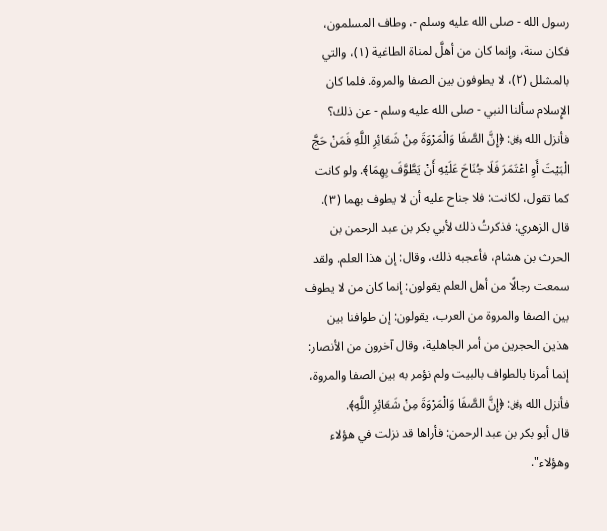رسول الله - صلى الله عليه وسلم -، وطاف المسلمون، فكان سنة، وإنما كان من أهلَّ لمناة الطاغية (١)، والتي بالمشلل (٢)، لا يطوفون بين الصفا والمروة. فلما كان الإِسلام سألنا النبي - صلى الله عليه وسلم - عن ذلك؟ فأنزل الله ﷿: ﴿إِنَّ الصَّفَا وَالْمَرْوَةَ مِنْ شَعَائِرِ اللَّهِ فَمَنْ حَجَّ الْبَيْتَ أَوِ اعْتَمَرَ فَلَا جُنَاحَ عَلَيْهِ أَنْ يَطَّوَّفَ بِهِمَا﴾. ولو كانت كما تقول، لكانت: فلا جناح عليه أن لا يطوف بهما (٣).
قال الزهري: فذكرتُ ذلك لأبي بكر بن عبد الرحمن بن الحرث بن هشام، فأعجبه ذلك، وقال: إن هذا العلم. ولقد سمعت رجالًا من أهل العلم يقولون: إنما كان من لا يطوف بين الصفا والمروة من العرب، يقولون: إن طوافنا بين هذين الحجرين من أمر الجاهلية، وقال آخرون من الأنصار: إنما أمرنا بالطواف بالبيت ولم نؤمر به بين الصفا والمروة، فأنزل الله ﷿: ﴿إِنَّ الصَّفَا وَالْمَرْوَةَ مِنْ شَعَائِرِ اللَّهِ﴾.
قال أبو بكر بن عبد الرحمن: فأراها قد نزلت في هؤلاء وهؤلاء".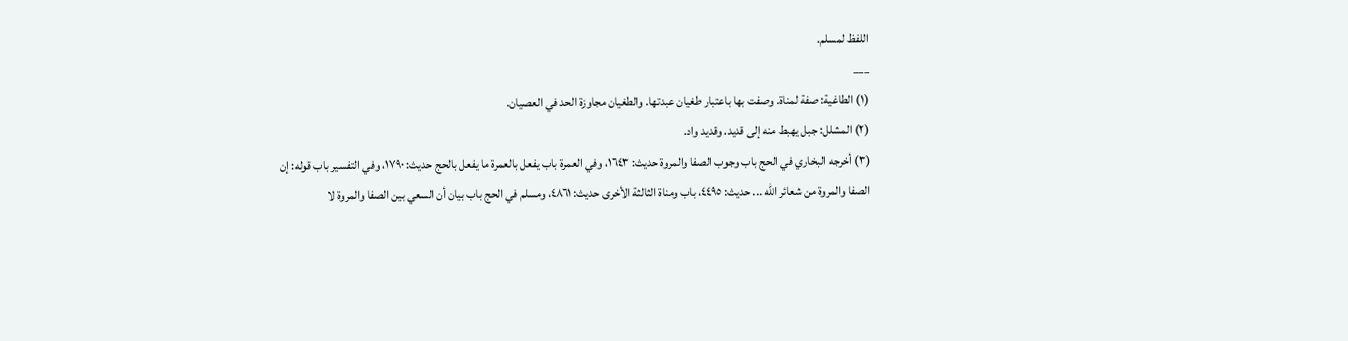اللفظ لمسلم.
___
(١) الطاغية: صفة لمناة. وصفت بها باعتبار طغيان عبدتها. والطغيان مجاوزة الحد في العصيان.
(٢) المشلل: جبل يهبط منه إلى قديد. وقديد واد.
(٣) أخرجه البخاري في الحج باب وجوب الصفا والمروة حديث: ١٦٤٣، وفي العمرة باب يفعل بالعمرة ما يفعل بالحج حديث: ١٧٩٠، وفي التفسير باب قوله: إن الصفا والمروة من شعائر الله ... حديث: ٤٤٩٥، باب ومناة الثالثة الأخرى حديث: ٤٨٦١، ومسلم في الحج باب بيان أن السعي بين الصفا والمروة لا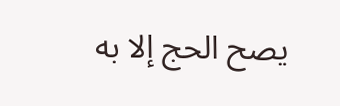يصح الحج إلا به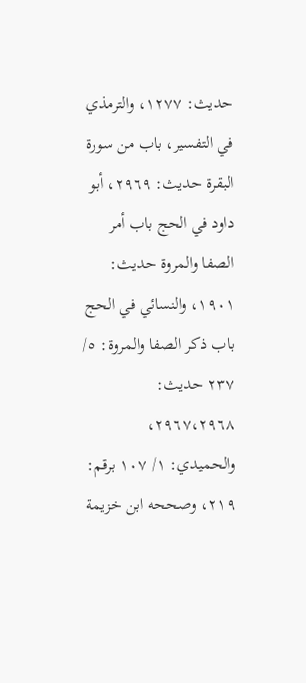حديث: ١٢٧٧، والترمذي في التفسير، باب من سورة البقرة حديث: ٢٩٦٩، أبو داود في الحج باب أمر الصفا والمروة حديث: ١٩٠١، والنسائي في الحج باب ذكر الصفا والمروة: ٥/ ٢٣٧ حديث: ٢٩٦٧،٢٩٦٨، والحميدي: ١/ ١٠٧ برقم: ٢١٩، وصححه ابن خزيمة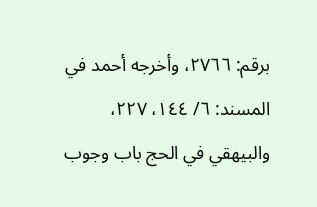برقم: ٢٧٦٦، وأخرجه أحمد في المسند: ٦/ ١٤٤، ٢٢٧، والبيهقي في الحج باب وجوب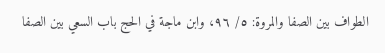الطواف بين الصفا والمروة: ٥/ ٩٦، وابن ماجة في الحج باب السعي بين الصفا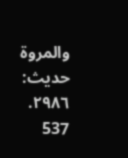والمروة حديث: ٢٩٨٦.
537